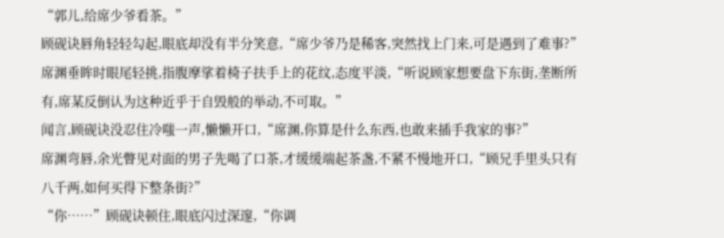“郭儿,给席少爷看茶。”
顾砚诀唇角轻轻勾起,眼底却没有半分笑意,“席少爷乃是稀客,突然找上门来,可是遇到了难事?”
席渊垂眸时眼尾轻挑,指腹摩挲着椅子扶手上的花纹,态度平淡,“听说顾家想要盘下东街,垄断所有,席某反倒认为这种近乎于自毁般的举动,不可取。”
闻言,顾砚诀没忍住冷嗤一声,懒懒开口,“席渊,你算是什么东西,也敢来插手我家的事?”
席渊弯唇,余光瞥见对面的男子先喝了口茶,才缓缓端起茶盏,不紧不慢地开口,“顾兄手里头只有八千两,如何买得下整条街?”
“你……”顾砚诀顿住,眼底闪过深邃,“你调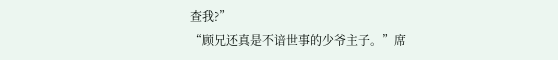查我?”
“顾兄还真是不谙世事的少爷主子。”席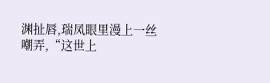渊扯唇,瑞凤眼里漫上一丝嘲弄,“这世上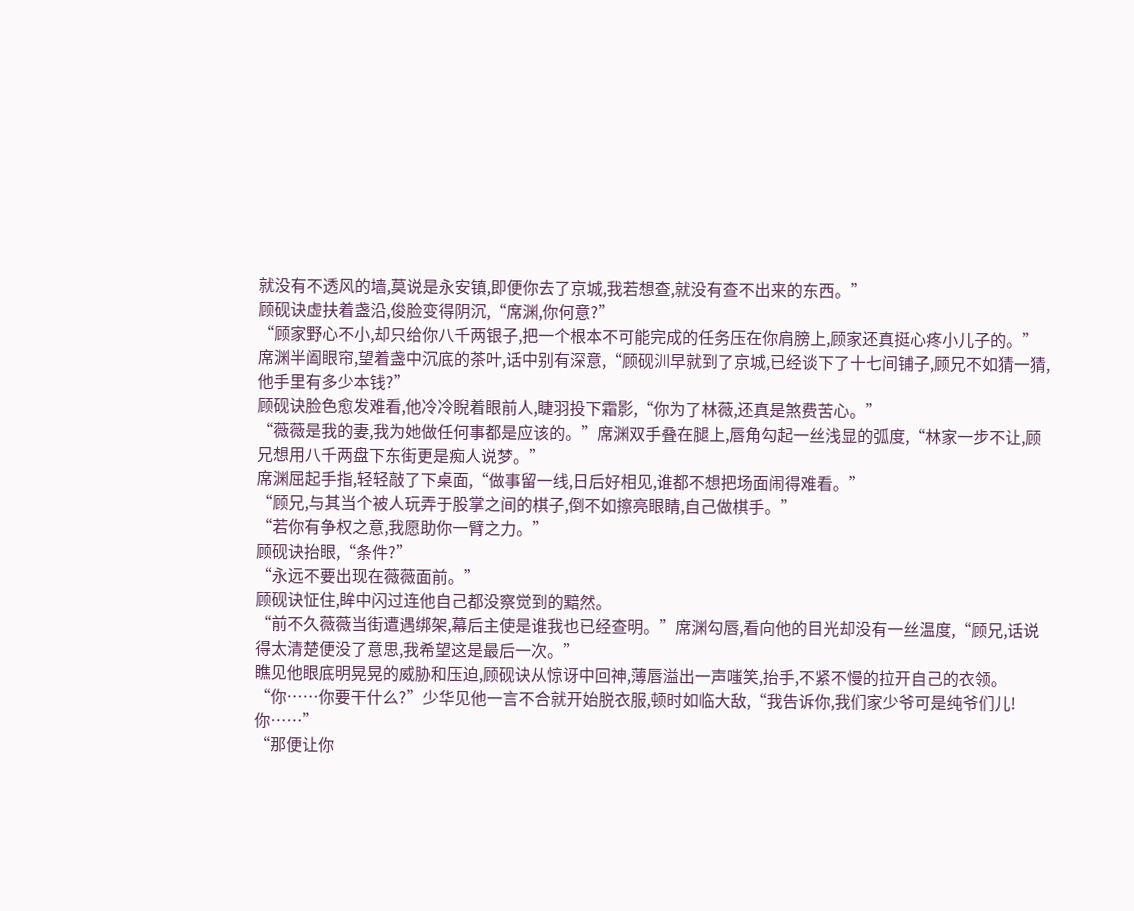就没有不透风的墙,莫说是永安镇,即便你去了京城,我若想查,就没有查不出来的东西。”
顾砚诀虚扶着盏沿,俊脸变得阴沉,“席渊,你何意?”
“顾家野心不小,却只给你八千两银子,把一个根本不可能完成的任务压在你肩膀上,顾家还真挺心疼小儿子的。”席渊半阖眼帘,望着盏中沉底的茶叶,话中别有深意,“顾砚汌早就到了京城,已经谈下了十七间铺子,顾兄不如猜一猜,他手里有多少本钱?”
顾砚诀脸色愈发难看,他冷冷睨着眼前人,睫羽投下霜影,“你为了林薇,还真是煞费苦心。”
“薇薇是我的妻,我为她做任何事都是应该的。”席渊双手叠在腿上,唇角勾起一丝浅显的弧度,“林家一步不让,顾兄想用八千两盘下东街更是痴人说梦。”
席渊屈起手指,轻轻敲了下桌面,“做事留一线,日后好相见,谁都不想把场面闹得难看。”
“顾兄,与其当个被人玩弄于股掌之间的棋子,倒不如擦亮眼睛,自己做棋手。”
“若你有争权之意,我愿助你一臂之力。”
顾砚诀抬眼,“条件?”
“永远不要出现在薇薇面前。”
顾砚诀怔住,眸中闪过连他自己都没察觉到的黯然。
“前不久薇薇当街遭遇绑架,幕后主使是谁我也已经查明。”席渊勾唇,看向他的目光却没有一丝温度,“顾兄,话说得太清楚便没了意思,我希望这是最后一次。”
瞧见他眼底明晃晃的威胁和压迫,顾砚诀从惊讶中回神,薄唇溢出一声嗤笑,抬手,不紧不慢的拉开自己的衣领。
“你……你要干什么?”少华见他一言不合就开始脱衣服,顿时如临大敌,“我告诉你,我们家少爷可是纯爷们儿!你……”
“那便让你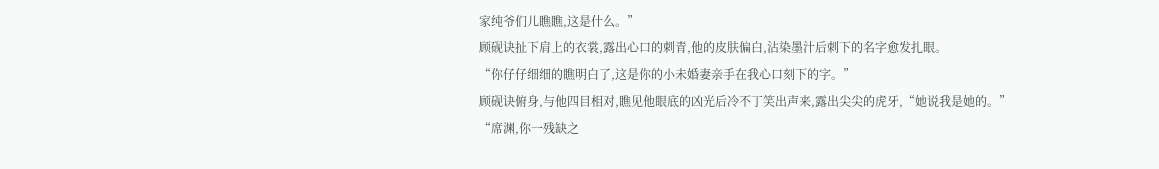家纯爷们儿瞧瞧,这是什么。”
顾砚诀扯下肩上的衣裳,露出心口的刺青,他的皮肤偏白,沾染墨汁后刺下的名字愈发扎眼。
“你仔仔细细的瞧明白了,这是你的小未婚妻亲手在我心口刻下的字。”
顾砚诀俯身,与他四目相对,瞧见他眼底的凶光后冷不丁笑出声来,露出尖尖的虎牙,“她说我是她的。”
“席渊,你一残缺之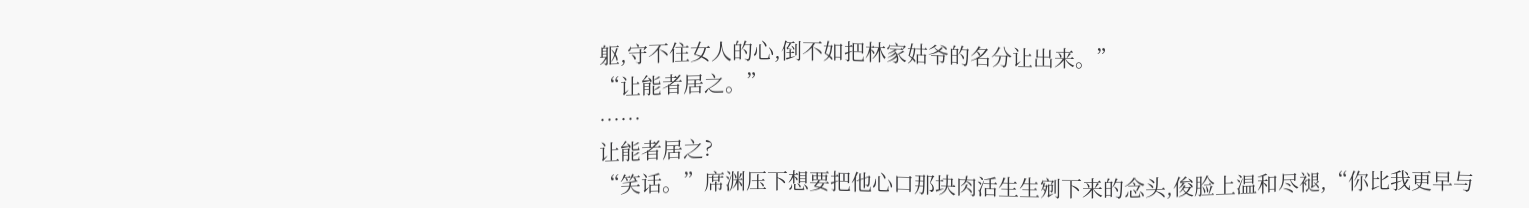躯,守不住女人的心,倒不如把林家姑爷的名分让出来。”
“让能者居之。”
……
让能者居之?
“笑话。”席渊压下想要把他心口那块肉活生生剜下来的念头,俊脸上温和尽褪,“你比我更早与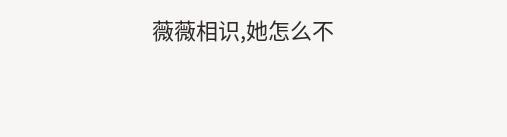薇薇相识,她怎么不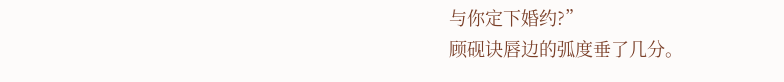与你定下婚约?”
顾砚诀唇边的弧度垂了几分。